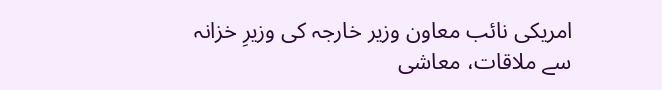امریکی نائب معاون وزیر خارجہ کی وزیرِ خزانہ سے ملاقات، معاشی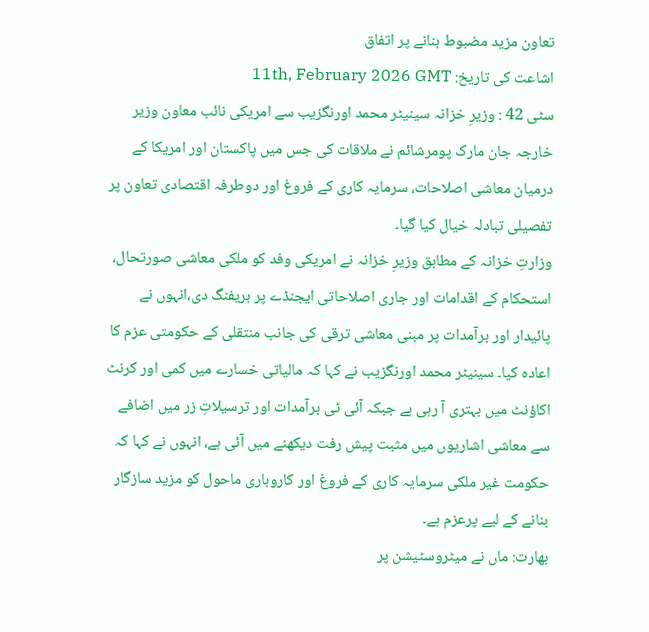تعاون مزید مضبوط بنانے پر اتفاق
اشاعت کی تاریخ: 11th, February 2026 GMT
سٹی 42 : وزیرِ خزانہ سینیٹر محمد اورنگزیب سے امریکی نائب معاون وزیر خارجہ جان مارک پومرشائم نے ملاقات کی جس میں پاکستان اور امریکا کے درمیان معاشی اصلاحات، سرمایہ کاری کے فروغ اور دوطرفہ اقتصادی تعاون پر تفصیلی تبادلہ خیال کیا گیا۔
وزارتِ خزانہ کے مطابق وزیرِ خزانہ نے امریکی وفد کو ملکی معاشی صورتحال، استحکام کے اقدامات اور جاری اصلاحاتی ایجنڈے پر بریفنگ دی،انہوں نے پائیدار اور برآمدات پر مبنی معاشی ترقی کی جانب منتقلی کے حکومتی عزم کا اعادہ کیا۔ سینیٹر محمد اورنگزیب نے کہا کہ مالیاتی خسارے میں کمی اور کرنٹ اکاؤنٹ میں بہتری آ رہی ہے جبکہ آئی ٹی برآمدات اور ترسیلاتِ زر میں اضافے سے معاشی اشاریوں میں مثبت پیش رفت دیکھنے میں آئی ہے، انہوں نے کہا کہ حکومت غیر ملکی سرمایہ کاری کے فروغ اور کاروباری ماحول کو مزید سازگار بنانے کے لیے پرعزم ہے۔
بھارت: ماں نے میٹروسٹیشن پر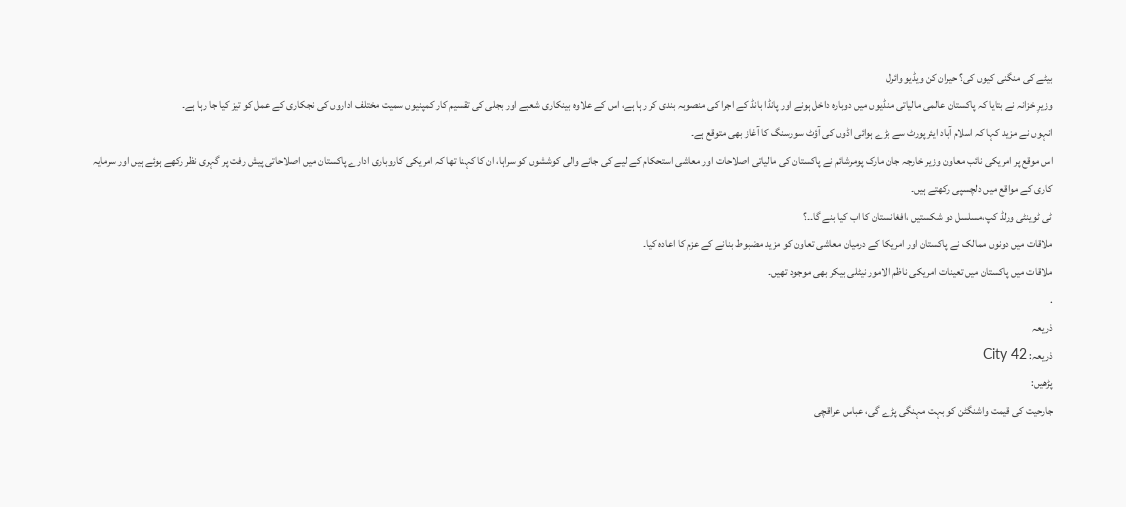بیٹے کی منگنی کیوں کی؟ حیران کن ویڈیو وائرل
وزیرِ خزانہ نے بتایا کہ پاکستان عالمی مالیاتی منڈیوں میں دوبارہ داخل ہونے اور پانڈا بانڈ کے اجرا کی منصوبہ بندی کر رہا ہے، اس کے علاوہ بینکاری شعبے اور بجلی کی تقسیم کار کمپنیوں سمیت مختلف اداروں کی نجکاری کے عمل کو تیز کیا جا رہا ہے۔
انہوں نے مزید کہا کہ اسلام آباد ایئرپورٹ سے بڑے ہوائی اڈوں کی آؤٹ سورسنگ کا آغاز بھی متوقع ہے۔
اس موقع پر امریکی نائب معاون وزیر خارجہ جان مارک پومرشائم نے پاکستان کی مالیاتی اصلاحات اور معاشی استحکام کے لیے کی جانے والی کوششوں کو سراہا، ان کا کہنا تھا کہ امریکی کاروباری ادارے پاکستان میں اصلاحاتی پیش رفت پر گہری نظر رکھے ہوئے ہیں اور سرمایہ کاری کے مواقع میں دلچسپی رکھتے ہیں۔
ٹی ٹوینٹی ورلڈ کپ،مسلسل دو شکستیں ،افغانستان کا اب کیا بنے گا۔۔؟
ملاقات میں دونوں ممالک نے پاکستان اور امریکا کے درمیان معاشی تعاون کو مزید مضبوط بنانے کے عزم کا اعادہ کیا۔
ملاقات میں پاکستان میں تعینات امریکی ناظم الامور نیٹلی بیکر بھی موجود تھیں۔
.
ذریعہ
ذریعہ: City 42
پڑھیں:
جارحیت کی قیمت واشنگٹن کو بہت مہنگی پڑے گی، عباس عراقچی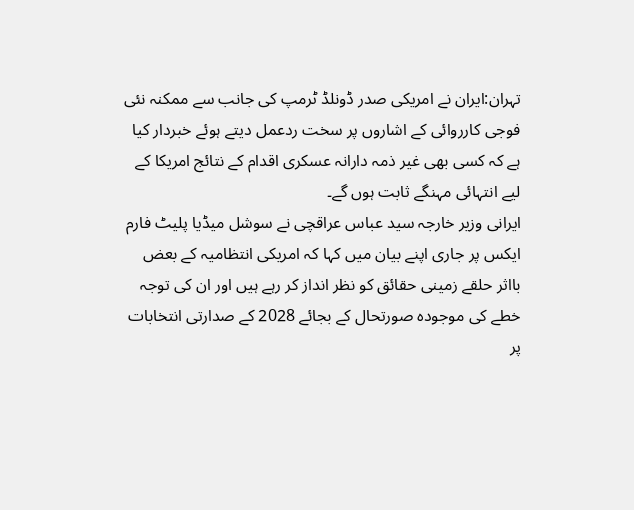تہران:ایران نے امریکی صدر ڈونلڈ ٹرمپ کی جانب سے ممکنہ نئی فوجی کارروائی کے اشاروں پر سخت ردعمل دیتے ہوئے خبردار کیا ہے کہ کسی بھی غیر ذمہ دارانہ عسکری اقدام کے نتائج امریکا کے لیے انتہائی مہنگے ثابت ہوں گے۔
ایرانی وزیر خارجہ سید عباس عراقچی نے سوشل میڈیا پلیٹ فارم ایکس پر جاری اپنے بیان میں کہا کہ امریکی انتظامیہ کے بعض بااثر حلقے زمینی حقائق کو نظر انداز کر رہے ہیں اور ان کی توجہ خطے کی موجودہ صورتحال کے بجائے 2028 کے صدارتی انتخابات پر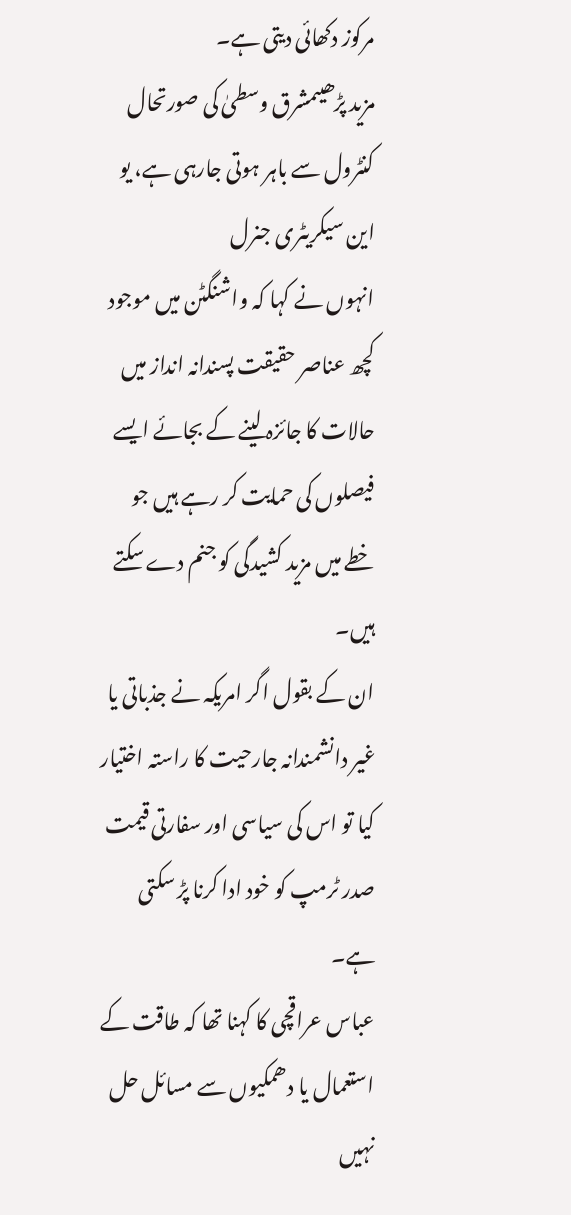مرکوز دکھائی دیتی ہے۔
مزید پڑھیںمشرق وسطیٰ کی صورتحال کنٹرول سے باہر ہوتی جارہی ہے، یو این سیکریٹری جنرل
انہوں نے کہا کہ واشنگٹن میں موجود کچھ عناصر حقیقت پسندانہ انداز میں حالات کا جائزہ لینے کے بجائے ایسے فیصلوں کی حمایت کر رہے ہیں جو خطے میں مزید کشیدگی کو جنم دے سکتے ہیں۔
ان کے بقول اگر امریکہ نے جذباتی یا غیر دانشمندانہ جارحیت کا راستہ اختیار کیا تو اس کی سیاسی اور سفارتی قیمت صدر ٹرمپ کو خود ادا کرنا پڑ سکتی ہے۔
عباس عراقچی کا کہنا تھا کہ طاقت کے استعمال یا دھمکیوں سے مسائل حل نہیں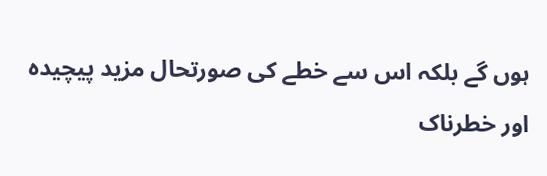ہوں گے بلکہ اس سے خطے کی صورتحال مزید پیچیدہ اور خطرناک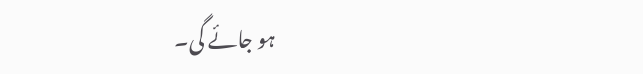ہو جائے گی۔